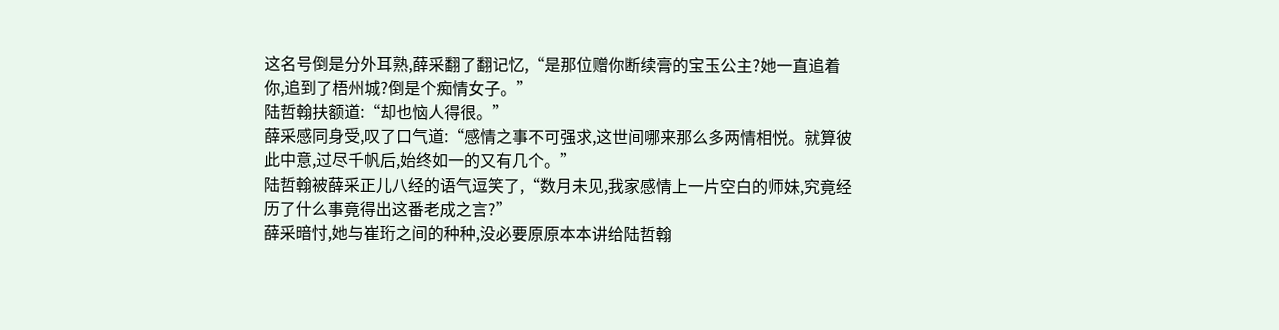这名号倒是分外耳熟,薛采翻了翻记忆,“是那位赠你断续膏的宝玉公主?她一直追着你,追到了梧州城?倒是个痴情女子。”
陆哲翰扶额道:“却也恼人得很。”
薛采感同身受,叹了口气道:“感情之事不可强求,这世间哪来那么多两情相悦。就算彼此中意,过尽千帆后,始终如一的又有几个。”
陆哲翰被薛采正儿八经的语气逗笑了,“数月未见,我家感情上一片空白的师妹,究竟经历了什么事竟得出这番老成之言?”
薛采暗忖,她与崔珩之间的种种,没必要原原本本讲给陆哲翰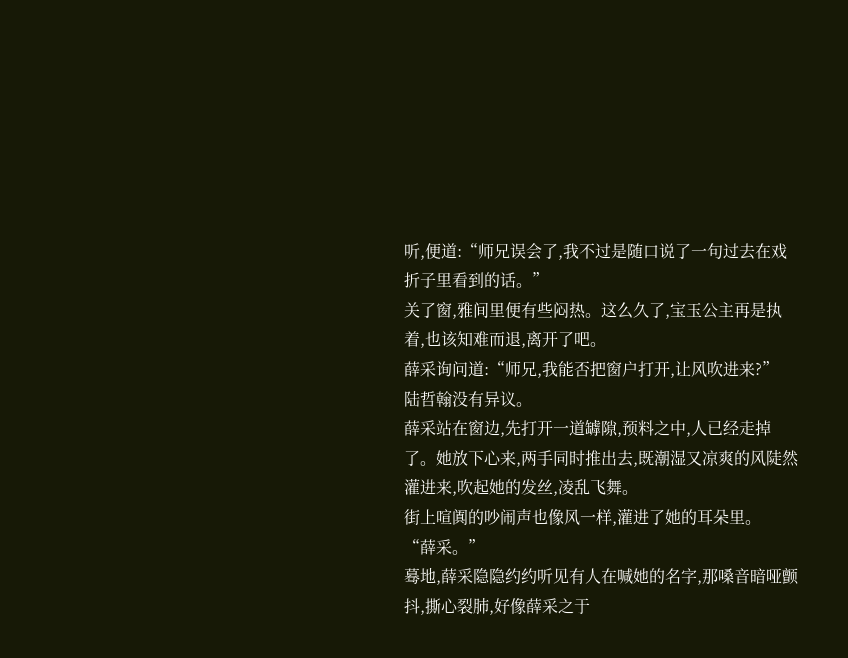听,便道:“师兄误会了,我不过是随口说了一句过去在戏折子里看到的话。”
关了窗,雅间里便有些闷热。这么久了,宝玉公主再是执着,也该知难而退,离开了吧。
薛采询问道:“师兄,我能否把窗户打开,让风吹进来?”
陆哲翰没有异议。
薛采站在窗边,先打开一道罅隙,预料之中,人已经走掉了。她放下心来,两手同时推出去,既潮湿又凉爽的风陡然灌进来,吹起她的发丝,凌乱飞舞。
街上喧阗的吵闹声也像风一样,灌进了她的耳朵里。
“薛采。”
蓦地,薛采隐隐约约听见有人在喊她的名字,那嗓音暗哑颤抖,撕心裂肺,好像薛采之于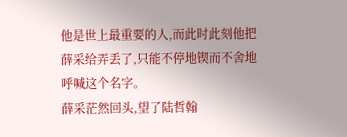他是世上最重要的人,而此时此刻他把薛采给弄丢了,只能不停地锲而不舍地呼喊这个名字。
薛采茫然回头,望了陆哲翰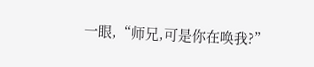一眼,“师兄,可是你在唤我?”